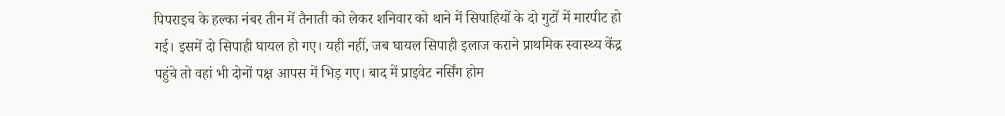पिपराइच के हल्का नंबर तीन में तैनाती को लेकर शनिवार को थाने में सिपाहियों के दो गुटों में मारपीट हो गई। इसमें दो सिपाही घायल हो गए। यही नहीं, जब घायल सिपाही इलाज कराने प्राथमिक स्वास्थ्य केंद्र पहुंचे तो वहां भी दोनों पक्ष आपस में भिड़ गए। बाद में प्राइवेट नर्सिंग होम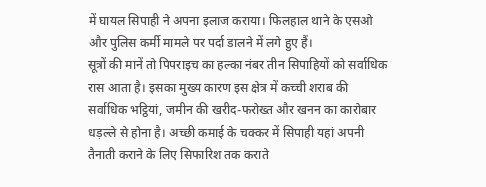में घायल सिपाही ने अपना इलाज कराया। फिलहाल थाने के एसओ और पुलिस कर्मी मामले पर पर्दा डालने में लगे हुए हैं।
सूत्रों की मानें तो पिपराइच का हल्का नंबर तीन सिपाहियों को सर्वाधिक रास आता है। इसका मुख्य कारण इस क्षेत्र में कच्ची शराब की सर्वाधिक भट्ठियां, जमीन की खरीद-फरोख्त और खनन का कारोबार धड़ल्ले से होना है। अच्छी कमाई के चक्कर में सिपाही यहां अपनी तैनाती कराने के लिए सिफारिश तक कराते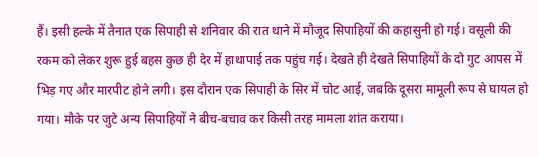हैं। इसी हल्के में तैनात एक सिपाही से शनिवार की रात थाने में मौजूद सिपाहियों की कहासुनी हो गई। वसूली की रकम को लेकर शुरू हुई बहस कुछ ही देर में हाथापाई तक पहुंच गई। देखते ही देखते सिपाहियों के दो गुट आपस में भिड़ गए और मारपीट होने लगी। इस दौरान एक सिपाही के सिर में चोट आई, जबकि दूसरा मामूली रूप से घायल हो गया। मौके पर जुटे अन्य सिपाहियों ने बीच-बचाव कर किसी तरह मामला शांत कराया।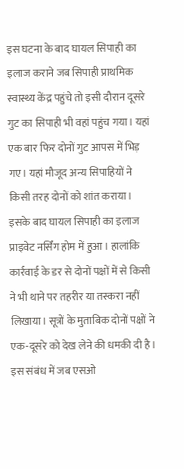इस घटना के बाद घायल सिपाही का इलाज कराने जब सिपाही प्राथमिक स्वास्थ्य केंद्र पहुंचे तो इसी दौरान दूसरे गुट का सिपाही भी वहां पहुंच गया। यहां एक बार फिर दोनों गुट आपस में भिड़ गए। यहां मौजूद अन्य सिपाहियों ने किसी तरह दोनों को शांत कराया। इसके बाद घायल सिपाही का इलाज प्राइवेट नर्सिंग होम में हुआ। हालांकि कार्रवाई के डर से दोनों पक्षों में से किसी ने भी थाने पर तहरीर या तस्करा नहीं लिखाया। सूत्रों के मुताबिक दोनों पक्षों ने एक-दूसरे को देख लेने की धमकी दी है। इस संबंध में जब एसओ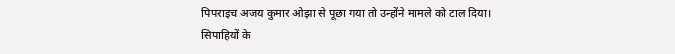पिपराइच अजय कुमार ओझा से पूछा गया तो उन्होंने मामले को टाल दिया।
सिपाहियों के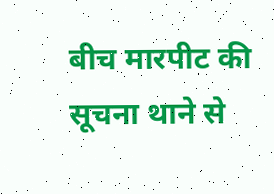बीच मारपीट की सूचना थाने से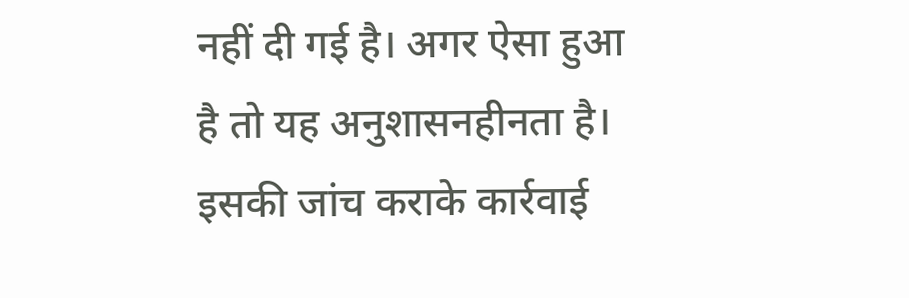नहीं दी गई है। अगर ऐसा हुआ है तो यह अनुशासनहीनता है। इसकी जांच कराके कार्रवाई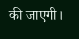की जाएगी।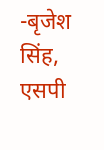-बृजेश सिंह, एसपी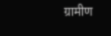ग्रामीण